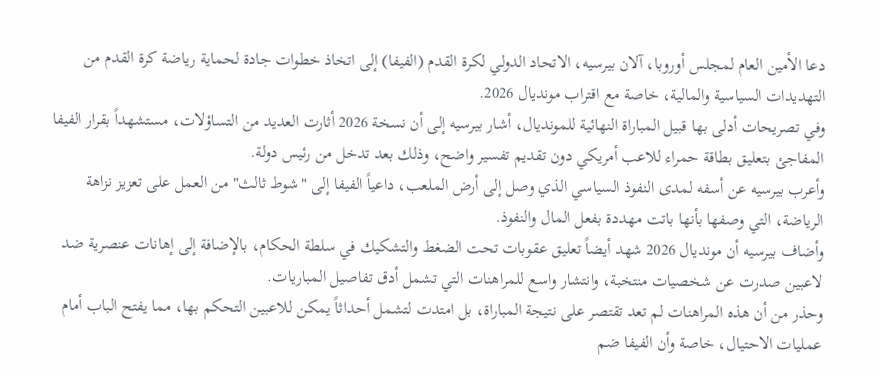دعا الأمين العام لمجلس أوروبا، آلان بيرسيه، الاتحاد الدولي لكرة القدم (الفيفا) إلى اتخاذ خطوات جادة لحماية رياضة كرة القدم من التهديدات السياسية والمالية، خاصة مع اقتراب مونديال 2026.
وفي تصريحات أدلى بها قبيل المباراة النهائية للمونديال، أشار بيرسيه إلى أن نسخة 2026 أثارت العديد من التساؤلات، مستشهداً بقرار الفيفا المفاجئ بتعليق بطاقة حمراء للاعب أمريكي دون تقديم تفسير واضح، وذلك بعد تدخل من رئيس دولة.
وأعرب بيرسيه عن أسفه لمدى النفوذ السياسي الذي وصل إلى أرض الملعب، داعياً الفيفا إلى "شوط ثالث" من العمل على تعزيز نزاهة الرياضة، التي وصفها بأنها باتت مهددة بفعل المال والنفوذ.
وأضاف بيرسيه أن مونديال 2026 شهد أيضاً تعليق عقوبات تحت الضغط والتشكيك في سلطة الحكام، بالإضافة إلى إهانات عنصرية ضد لاعبين صدرت عن شخصيات منتخبة، وانتشار واسع للمراهنات التي تشمل أدق تفاصيل المباريات.
وحذر من أن هذه المراهنات لم تعد تقتصر على نتيجة المباراة، بل امتدت لتشمل أحداثاً يمكن للاعبين التحكم بها، مما يفتح الباب أمام عمليات الاحتيال، خاصة وأن الفيفا ضم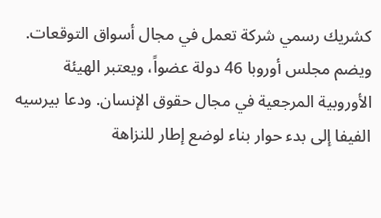كشريك رسمي شركة تعمل في مجال أسواق التوقعات.
ويضم مجلس أوروبا 46 دولة عضواً، ويعتبر الهيئة الأوروبية المرجعية في مجال حقوق الإنسان. ودعا بيرسيه الفيفا إلى بدء حوار بناء لوضع إطار للنزاهة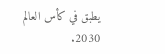يطبق في كأس العالم 2030.